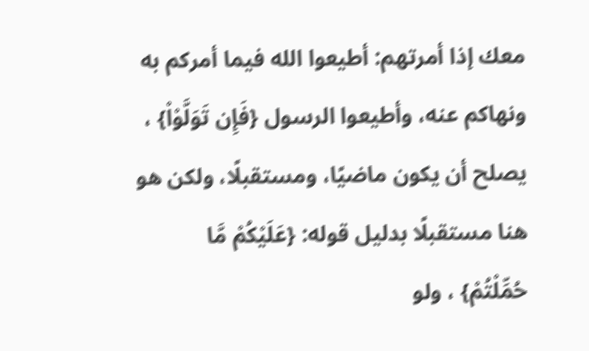معك إذا أمرتهم: أطيعوا الله فيما أمركم به ونهاكم عنه، وأطيعوا الرسول {فَإِن تَوَلَّوْاْ} ، يصلح أن يكون ماضيًا، ومستقبلًا، ولكن هو هنا مستقبلًا بدليل قوله: {عَلَيْكُمْ مَّا حُمِّلْتُمْ} ، ولو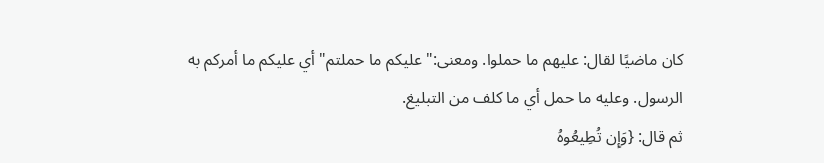كان ماضيًا لقال: عليهم ما حملوا. ومعنى:"عليكم ما حملتم"أي عليكم ما أمركم به الرسول. وعليه ما حمل أي ما كلف من التبليغ.
ثم قال: {وَإِن تُطِيعُوهُ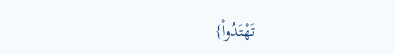تَهْتَدُواْ}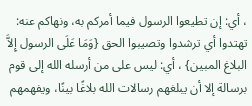، أي: إن تطيعوا الرسول فيما أمركم به، ونهاكم عنه: تهتدوا أي ترشدوا وتصيبوا الحق {وَمَا عَلَى الرسول إِلاَّ البلاغ المبين} ، أي: ليس على من أرسله الله إلى قوم برسالة إلا أن يبلغهم رسالات الله بلاغًا بينًا، ويفهمهم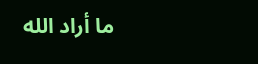ما أراد الله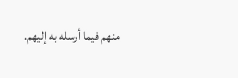منهم فيما أرسله به إليهم.